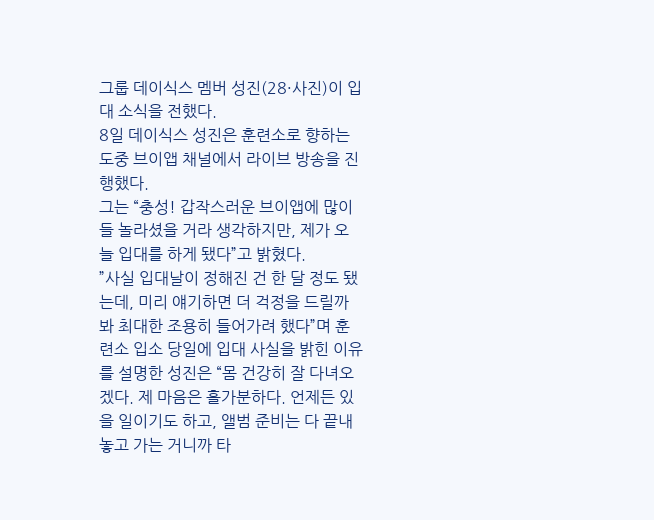그룹 데이식스 멤버 성진(28·사진)이 입대 소식을 전했다.
8일 데이식스 성진은 훈련소로 향하는 도중 브이앱 채널에서 라이브 방송을 진행했다.
그는 “충성! 갑작스러운 브이앱에 많이들 놀라셨을 거라 생각하지만, 제가 오늘 입대를 하게 됐다”고 밝혔다.
”사실 입대날이 정해진 건 한 달 정도 됐는데, 미리 얘기하면 더 걱정을 드릴까 봐 최대한 조용히 들어가려 했다”며 훈련소 입소 당일에 입대 사실을 밝힌 이유를 설명한 성진은 “몸 건강히 잘 다녀오겠다. 제 마음은 홀가분하다. 언제든 있을 일이기도 하고, 앨범 준비는 다 끝내놓고 가는 거니까 타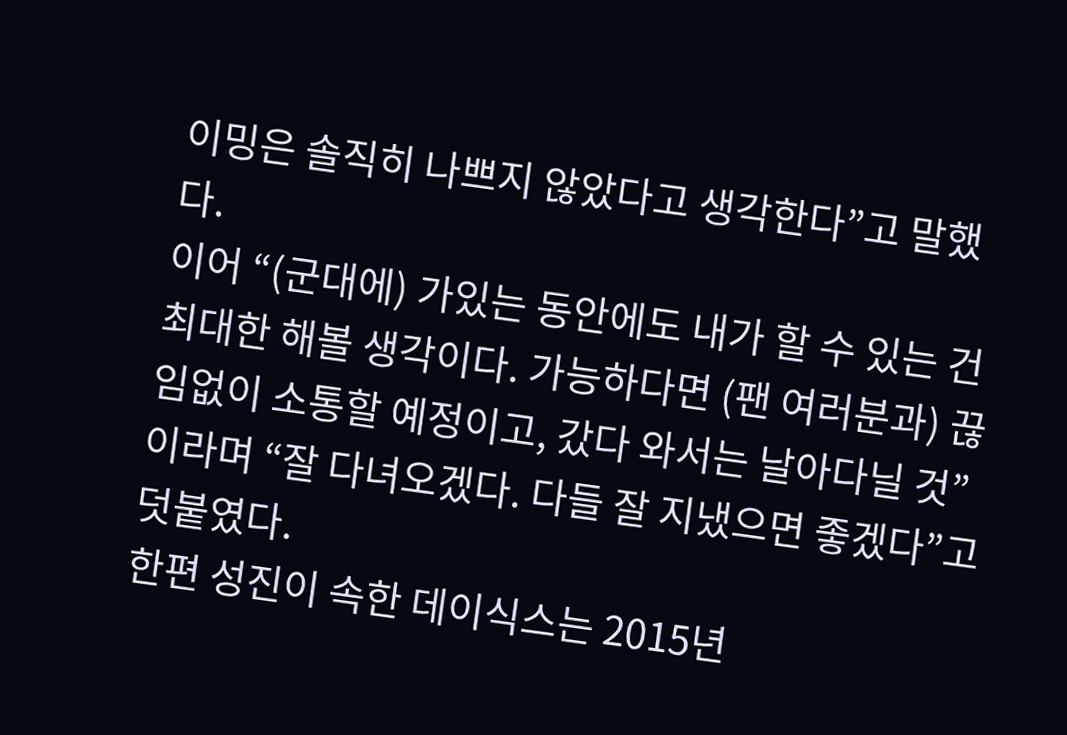이밍은 솔직히 나쁘지 않았다고 생각한다”고 말했다.
이어 “(군대에) 가있는 동안에도 내가 할 수 있는 건 최대한 해볼 생각이다. 가능하다면 (팬 여러분과) 끊임없이 소통할 예정이고, 갔다 와서는 날아다닐 것”이라며 “잘 다녀오겠다. 다들 잘 지냈으면 좋겠다”고 덧붙였다.
한편 성진이 속한 데이식스는 2015년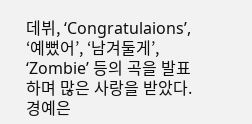데뷔, ‘Congratulaions’, ‘예뻤어’, ‘남겨둘게’, ‘Zombie’ 등의 곡을 발표하며 많은 사랑을 받았다.
경예은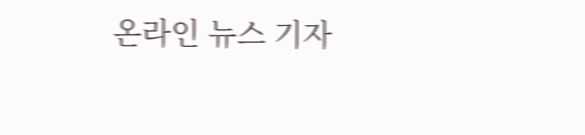온라인 뉴스 기자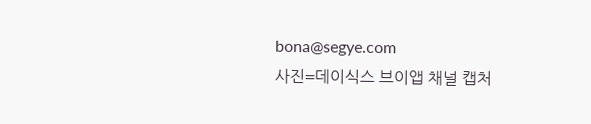bona@segye.com
사진=데이식스 브이앱 채널 캡처